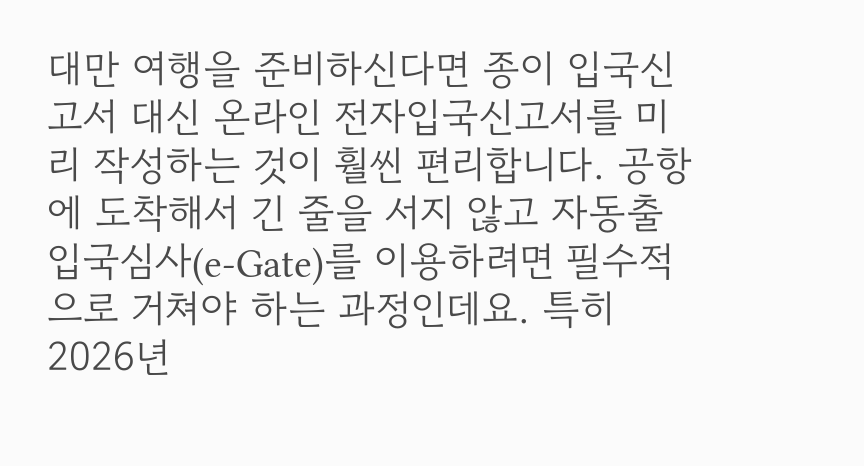대만 여행을 준비하신다면 종이 입국신고서 대신 온라인 전자입국신고서를 미리 작성하는 것이 훨씬 편리합니다. 공항에 도착해서 긴 줄을 서지 않고 자동출입국심사(e-Gate)를 이용하려면 필수적으로 거쳐야 하는 과정인데요. 특히 2026년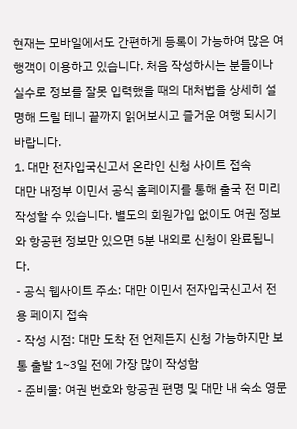현재는 모바일에서도 간편하게 등록이 가능하여 많은 여행객이 이용하고 있습니다. 처음 작성하시는 분들이나 실수로 정보를 잘못 입력했을 때의 대처법을 상세히 설명해 드릴 테니 끝까지 읽어보시고 즐거운 여행 되시기 바랍니다.
1. 대만 전자입국신고서 온라인 신청 사이트 접속
대만 내정부 이민서 공식 홈페이지를 통해 출국 전 미리 작성할 수 있습니다. 별도의 회원가입 없이도 여권 정보와 항공편 정보만 있으면 5분 내외로 신청이 완료됩니다.
- 공식 웹사이트 주소: 대만 이민서 전자입국신고서 전용 페이지 접속
- 작성 시점: 대만 도착 전 언제든지 신청 가능하지만 보통 출발 1~3일 전에 가장 많이 작성함
- 준비물: 여권 번호와 항공권 편명 및 대만 내 숙소 영문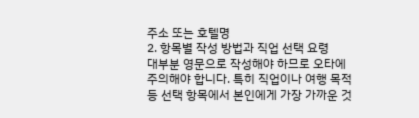주소 또는 호텔명
2. 항목별 작성 방법과 직업 선택 요령
대부분 영문으로 작성해야 하므로 오타에 주의해야 합니다. 특히 직업이나 여행 목적 등 선택 항목에서 본인에게 가장 가까운 것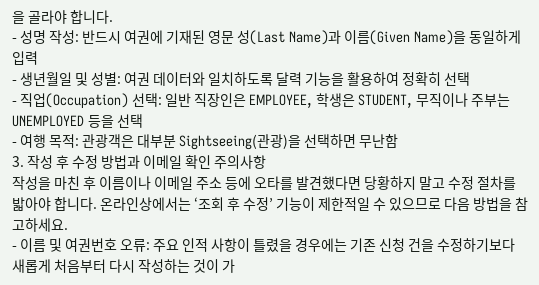을 골라야 합니다.
- 성명 작성: 반드시 여권에 기재된 영문 성(Last Name)과 이름(Given Name)을 동일하게 입력
- 생년월일 및 성별: 여권 데이터와 일치하도록 달력 기능을 활용하여 정확히 선택
- 직업(Occupation) 선택: 일반 직장인은 EMPLOYEE, 학생은 STUDENT, 무직이나 주부는 UNEMPLOYED 등을 선택
- 여행 목적: 관광객은 대부분 Sightseeing(관광)을 선택하면 무난함
3. 작성 후 수정 방법과 이메일 확인 주의사항
작성을 마친 후 이름이나 이메일 주소 등에 오타를 발견했다면 당황하지 말고 수정 절차를 밟아야 합니다. 온라인상에서는 ‘조회 후 수정’ 기능이 제한적일 수 있으므로 다음 방법을 참고하세요.
- 이름 및 여권번호 오류: 주요 인적 사항이 틀렸을 경우에는 기존 신청 건을 수정하기보다 새롭게 처음부터 다시 작성하는 것이 가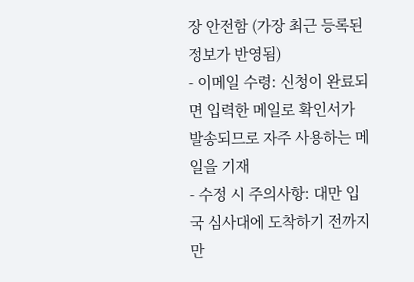장 안전함 (가장 최근 등록된 정보가 반영됨)
- 이메일 수령: 신청이 완료되면 입력한 메일로 확인서가 발송되므로 자주 사용하는 메일을 기재
- 수정 시 주의사항: 대만 입국 심사대에 도착하기 전까지만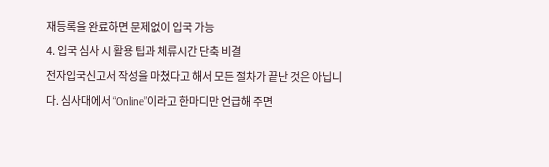재등록을 완료하면 문제없이 입국 가능
4. 입국 심사 시 활용 팁과 체류시간 단축 비결
전자입국신고서 작성을 마쳤다고 해서 모든 절차가 끝난 것은 아닙니다. 심사대에서 “Online”이라고 한마디만 언급해 주면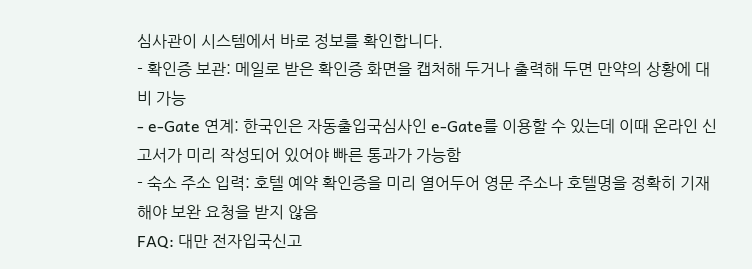심사관이 시스템에서 바로 정보를 확인합니다.
- 확인증 보관: 메일로 받은 확인증 화면을 캡처해 두거나 출력해 두면 만약의 상황에 대비 가능
- e-Gate 연계: 한국인은 자동출입국심사인 e-Gate를 이용할 수 있는데 이때 온라인 신고서가 미리 작성되어 있어야 빠른 통과가 가능함
- 숙소 주소 입력: 호텔 예약 확인증을 미리 열어두어 영문 주소나 호텔명을 정확히 기재해야 보완 요청을 받지 않음
FAQ: 대만 전자입국신고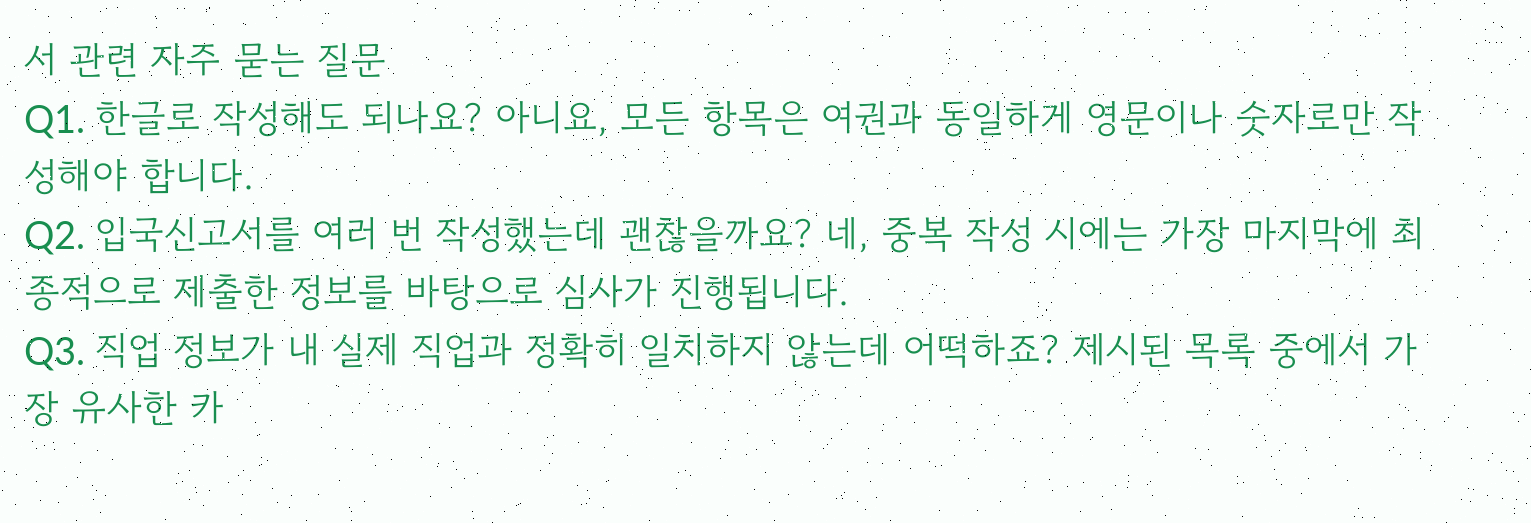서 관련 자주 묻는 질문
Q1. 한글로 작성해도 되나요? 아니요, 모든 항목은 여권과 동일하게 영문이나 숫자로만 작성해야 합니다.
Q2. 입국신고서를 여러 번 작성했는데 괜찮을까요? 네, 중복 작성 시에는 가장 마지막에 최종적으로 제출한 정보를 바탕으로 심사가 진행됩니다.
Q3. 직업 정보가 내 실제 직업과 정확히 일치하지 않는데 어떡하죠? 제시된 목록 중에서 가장 유사한 카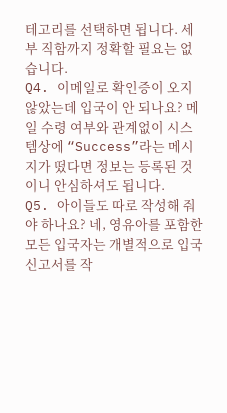테고리를 선택하면 됩니다. 세부 직함까지 정확할 필요는 없습니다.
Q4. 이메일로 확인증이 오지 않았는데 입국이 안 되나요? 메일 수령 여부와 관계없이 시스템상에 “Success”라는 메시지가 떴다면 정보는 등록된 것이니 안심하셔도 됩니다.
Q5. 아이들도 따로 작성해 줘야 하나요? 네, 영유아를 포함한 모든 입국자는 개별적으로 입국신고서를 작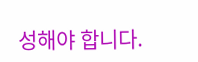성해야 합니다.